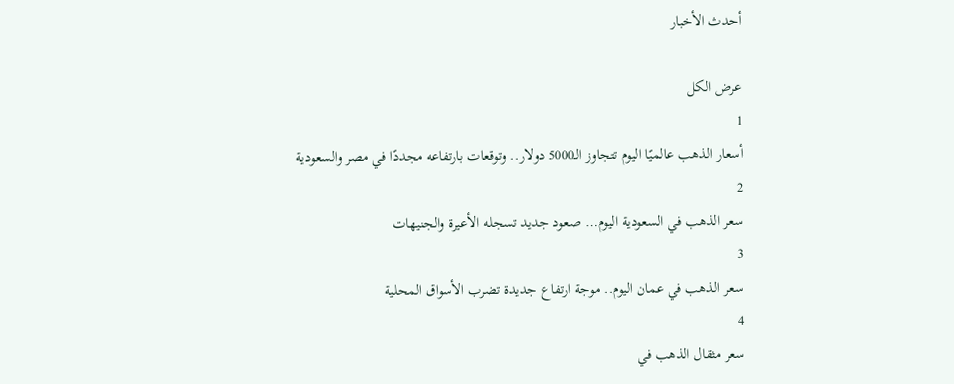أحدث الأخبار

عرض الكل
1
أسعار الذهب عالميًا اليوم تتجاوز الـ5000 دولار.. وتوقعات بارتفاعه مجددًا في مصر والسعودية
2
سعر الذهب في السعودية اليوم… صعود جديد تسجله الأعيرة والجنيهات
3
سعر الذهب في عمان اليوم.. موجة ارتفاع جديدة تضرب الأسواق المحلية
4
سعر مثقال الذهب في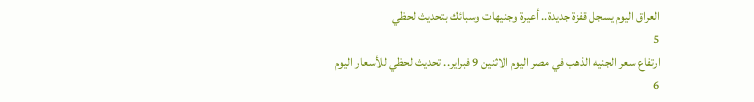العراق اليوم يسجل قفزة جديدة.. أعيرة وجنيهات وسبائك بتحديث لحظي
5
ارتفاع سعر الجنيه الذهب في مصر اليوم الاثنين 9 فبراير.. تحديث لحظي للأسعار اليوم
6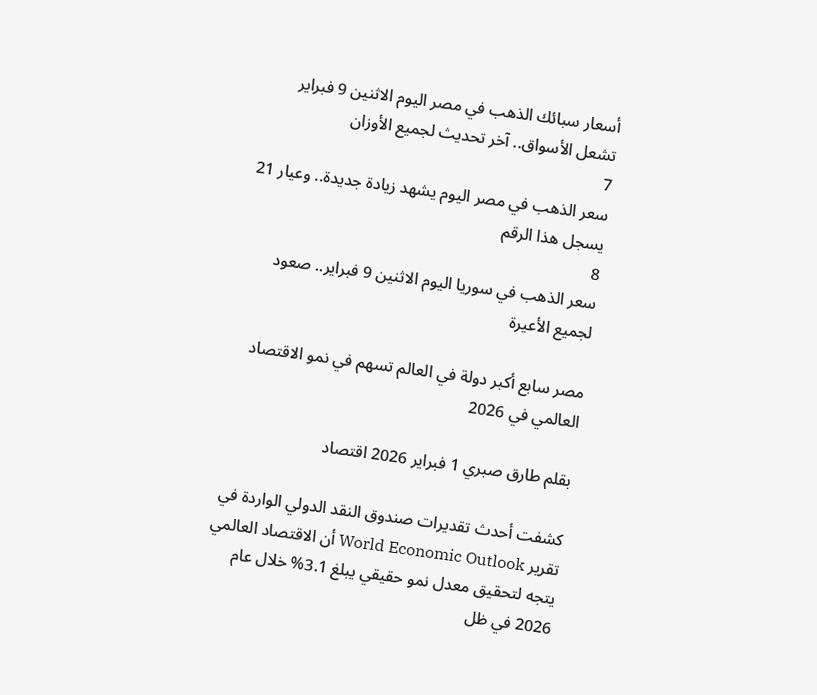أسعار سبائك الذهب في مصر اليوم الاثنين 9 فبراير تشعل الأسواق.. آخر تحديث لجميع الأوزان
7
سعر الذهب في مصر اليوم يشهد زيادة جديدة.. وعيار 21 يسجل هذا الرقم
8
سعر الذهب في سوريا اليوم الاثنين 9 فبراير.. صعود لجميع الأعيرة

مصر سابع أكبر دولة في العالم تسهم في نمو الاقتصاد العالمي في 2026

بقلم طارق صبري 1 فبراير 2026 اقتصاد

كشفت أحدث تقديرات صندوق النقد الدولي الواردة في تقرير World Economic Outlook أن الاقتصاد العالمي يتجه لتحقيق معدل نمو حقيقي يبلغ 3.1% خلال عام 2026 في ظل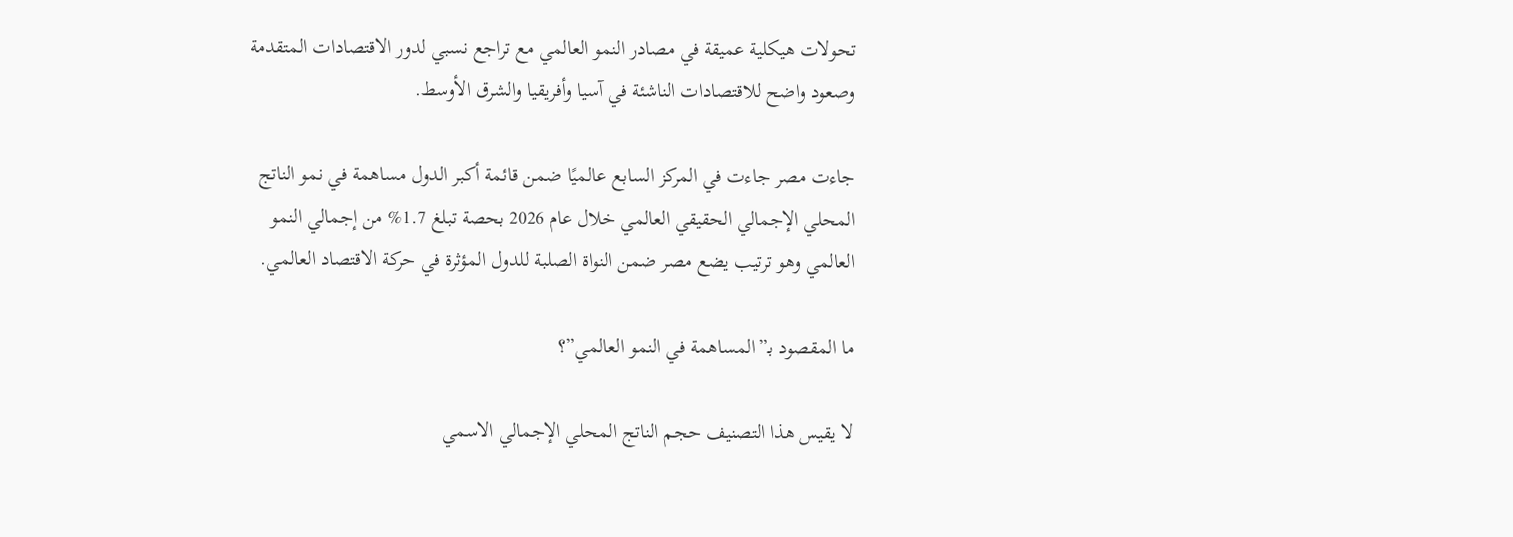تحولات هيكلية عميقة في مصادر النمو العالمي مع تراجع نسبي لدور الاقتصادات المتقدمة وصعود واضح للاقتصادات الناشئة في آسيا وأفريقيا والشرق الأوسط.

جاءت مصر جاءت في المركز السابع عالميًا ضمن قائمة أكبر الدول مساهمة في نمو الناتج المحلي الإجمالي الحقيقي العالمي خلال عام 2026 بحصة تبلغ 1.7% من إجمالي النمو العالمي وهو ترتيب يضع مصر ضمن النواة الصلبة للدول المؤثرة في حركة الاقتصاد العالمي.

ما المقصود بـ”المساهمة في النمو العالمي”؟

لا يقيس هذا التصنيف حجم الناتج المحلي الإجمالي الاسمي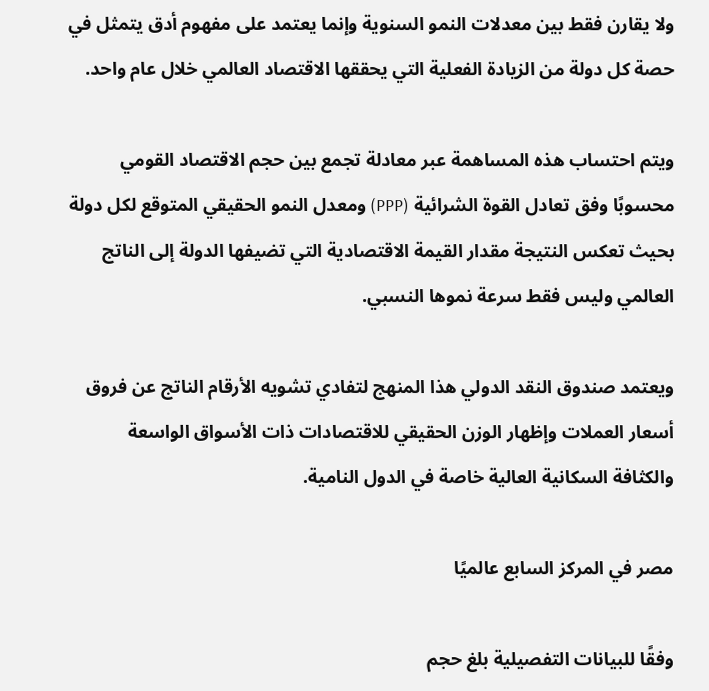ولا يقارن فقط بين معدلات النمو السنوية وإنما يعتمد على مفهوم أدق يتمثل في حصة كل دولة من الزيادة الفعلية التي يحققها الاقتصاد العالمي خلال عام واحد.

ويتم احتساب هذه المساهمة عبر معادلة تجمع بين حجم الاقتصاد القومي محسوبًا وفق تعادل القوة الشرائية (PPP) ومعدل النمو الحقيقي المتوقع لكل دولة بحيث تعكس النتيجة مقدار القيمة الاقتصادية التي تضيفها الدولة إلى الناتج العالمي وليس فقط سرعة نموها النسبي.

ويعتمد صندوق النقد الدولي هذا المنهج لتفادي تشويه الأرقام الناتج عن فروق أسعار العملات وإظهار الوزن الحقيقي للاقتصادات ذات الأسواق الواسعة والكثافة السكانية العالية خاصة في الدول النامية.

مصر في المركز السابع عالميًا

وفقًا للبيانات التفصيلية بلغ حجم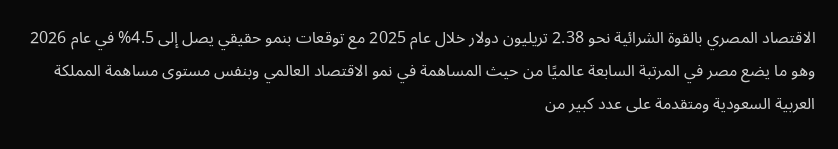الاقتصاد المصري بالقوة الشرائية نحو 2.38 تريليون دولار خلال عام 2025 مع توقعات بنمو حقيقي يصل إلى 4.5% في عام 2026 وهو ما يضع مصر في المرتبة السابعة عالميًا من حيث المساهمة في نمو الاقتصاد العالمي وبنفس مستوى مساهمة المملكة العربية السعودية ومتقدمة على عدد كبير من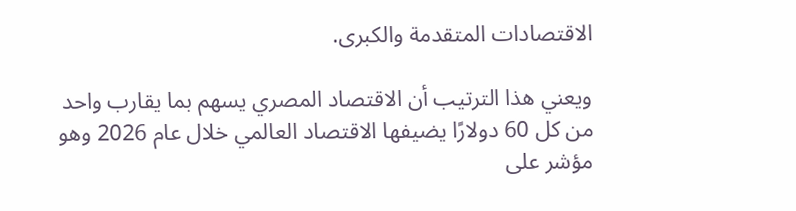الاقتصادات المتقدمة والكبرى.

ويعني هذا الترتيب أن الاقتصاد المصري يسهم بما يقارب واحد من كل 60 دولارًا يضيفها الاقتصاد العالمي خلال عام 2026 وهو مؤشر على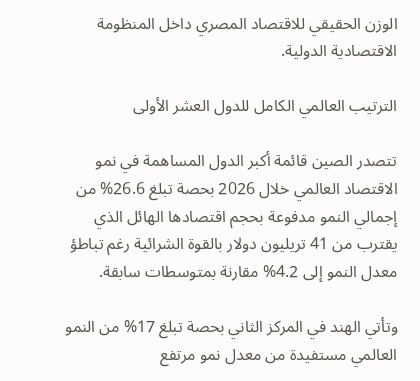الوزن الحقيقي للاقتصاد المصري داخل المنظومة الاقتصادية الدولية.

الترتيب العالمي الكامل للدول العشر الأولى

تتصدر الصين قائمة أكبر الدول المساهمة في نمو الاقتصاد العالمي خلال 2026 بحصة تبلغ 26.6% من إجمالي النمو مدفوعة بحجم اقتصادها الهائل الذي يقترب من 41 تريليون دولار بالقوة الشرائية رغم تباطؤ معدل النمو إلى 4.2% مقارنة بمتوسطات سابقة.

وتأتي الهند في المركز الثاني بحصة تبلغ 17% من النمو العالمي مستفيدة من معدل نمو مرتفع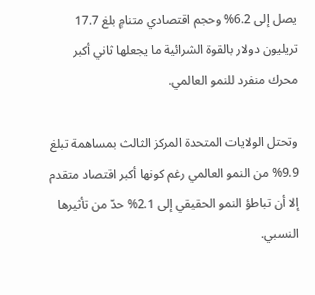يصل إلى 6.2% وحجم اقتصادي متنامٍ بلغ 17.7 تريليون دولار بالقوة الشرائية ما يجعلها ثاني أكبر محرك منفرد للنمو العالمي.

وتحتل الولايات المتحدة المركز الثالث بمساهمة تبلغ 9.9% من النمو العالمي رغم كونها أكبر اقتصاد متقدم إلا أن تباطؤ النمو الحقيقي إلى 2.1% حدّ من تأثيرها النسبي.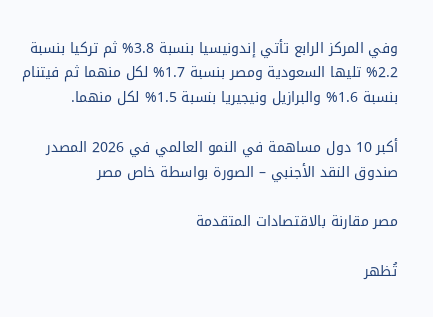وفي المركز الرابع تأتي إندونيسيا بنسبة 3.8% ثم تركيا بنسبة 2.2% تليها السعودية ومصر بنسبة 1.7% لكل منهما ثم فيتنام بنسبة 1.6% والبرازيل ونيجيريا بنسبة 1.5% لكل منهما.

أكبر 10 دول مساهمة في النمو العالمي في 2026 المصدر صندوق النقد الأجنبي – الصورة بواسطة خاص مصر

مصر مقارنة بالاقتصادات المتقدمة

تُظهر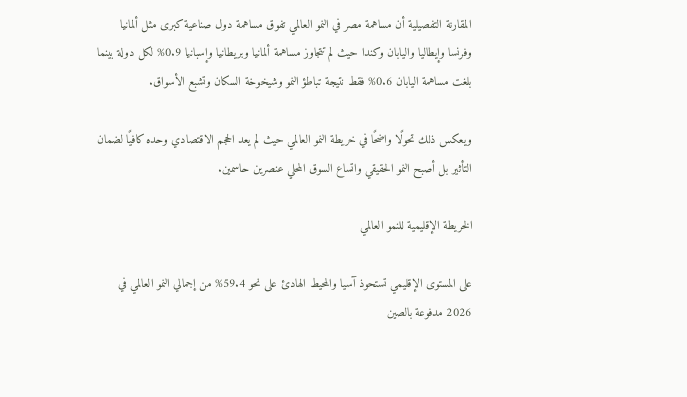المقارنة التفصيلية أن مساهمة مصر في النمو العالمي تفوق مساهمة دول صناعية كبرى مثل ألمانيا وفرنسا وإيطاليا واليابان وكندا حيث لم تتجاوز مساهمة ألمانيا وبريطانيا وإسبانيا 0.9% لكل دولة بينما بلغت مساهمة اليابان 0.6% فقط نتيجة تباطؤ النمو وشيخوخة السكان وتشبع الأسواق.

ويعكس ذلك تحولًا واضحًا في خريطة النمو العالمي حيث لم يعد الحجم الاقتصادي وحده كافيًا لضمان التأثير بل أصبح النمو الحقيقي واتساع السوق المحلي عنصرين حاسمين.

الخريطة الإقليمية للنمو العالمي

على المستوى الإقليمي تستحوذ آسيا والمحيط الهادئ على نحو 59.4% من إجمالي النمو العالمي في 2026 مدفوعة بالصين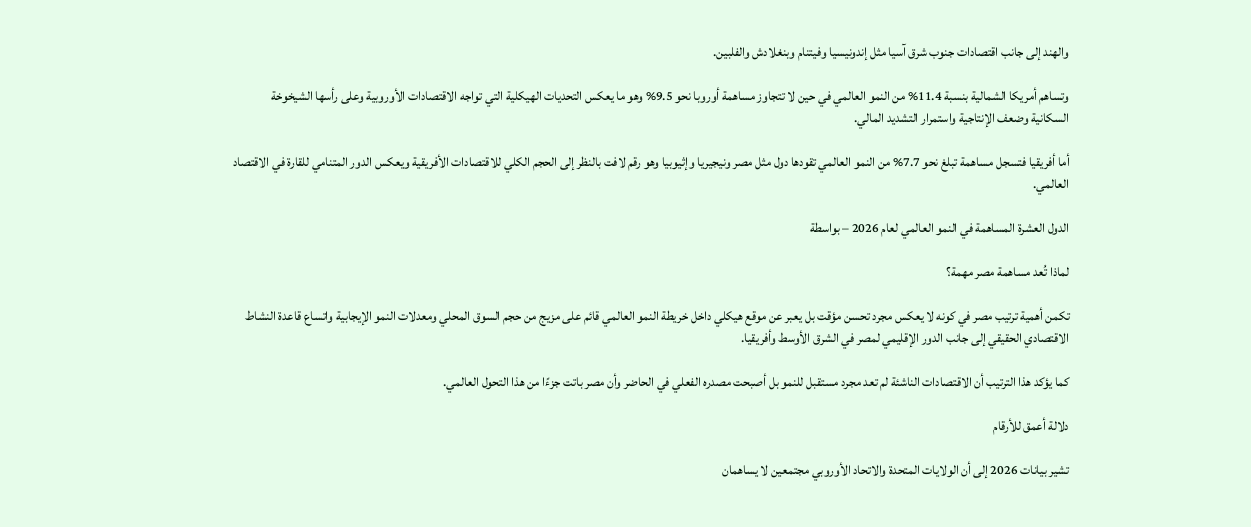والهند إلى جانب اقتصادات جنوب شرق آسيا مثل إندونيسيا وفيتنام وبنغلادش والفلبين.

وتساهم أمريكا الشمالية بنسبة 11.4% من النمو العالمي في حين لا تتجاوز مساهمة أوروبا نحو 9.5% وهو ما يعكس التحديات الهيكلية التي تواجه الاقتصادات الأوروبية وعلى رأسها الشيخوخة السكانية وضعف الإنتاجية واستمرار التشديد المالي.

أما أفريقيا فتسجل مساهمة تبلغ نحو 7.7% من النمو العالمي تقودها دول مثل مصر ونيجيريا وإثيوبيا وهو رقم لافت بالنظر إلى الحجم الكلي للاقتصادات الأفريقية ويعكس الدور المتنامي للقارة في الاقتصاد العالمي.

الدول العشرة المساهمة في النمو العالمي لعام 2026 – بواسطة

لماذا تُعد مساهمة مصر مهمة؟

تكمن أهمية ترتيب مصر في كونه لا يعكس مجرد تحسن مؤقت بل يعبر عن موقع هيكلي داخل خريطة النمو العالمي قائم على مزيج من حجم السوق المحلي ومعدلات النمو الإيجابية واتساع قاعدة النشاط الاقتصادي الحقيقي إلى جانب الدور الإقليمي لمصر في الشرق الأوسط وأفريقيا.

كما يؤكد هذا الترتيب أن الاقتصادات الناشئة لم تعد مجرد مستقبل للنمو بل أصبحت مصدره الفعلي في الحاضر وأن مصر باتت جزءًا من هذا التحول العالمي.

دلالة أعمق للأرقام

تشير بيانات 2026 إلى أن الولايات المتحدة والاتحاد الأوروبي مجتمعين لا يساهمان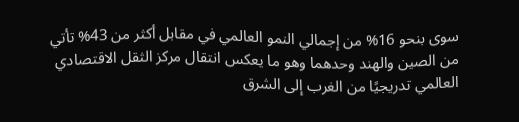سوى بنحو 16% من إجمالي النمو العالمي في مقابل أكثر من 43% تأتي من الصين والهند وحدهما وهو ما يعكس انتقال مركز الثقل الاقتصادي العالمي تدريجيًا من الغرب إلى الشرق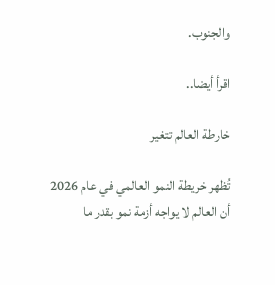والجنوب.

اقرأ أيضا..

خارطة العالم تتغير

تُظهر خريطة النمو العالمي في عام 2026 أن العالم لا يواجه أزمة نمو بقدر ما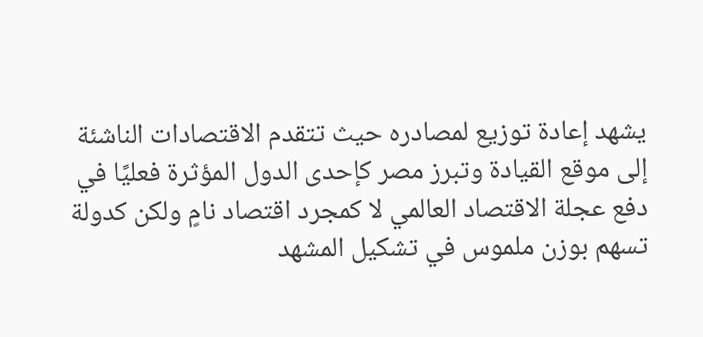يشهد إعادة توزيع لمصادره حيث تتقدم الاقتصادات الناشئة إلى موقع القيادة وتبرز مصر كإحدى الدول المؤثرة فعليًا في دفع عجلة الاقتصاد العالمي لا كمجرد اقتصاد نامٍ ولكن كدولة تسهم بوزن ملموس في تشكيل المشهد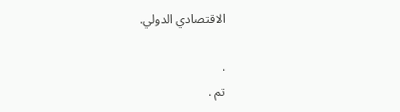الاقتصادي الدولي.

.
تم .